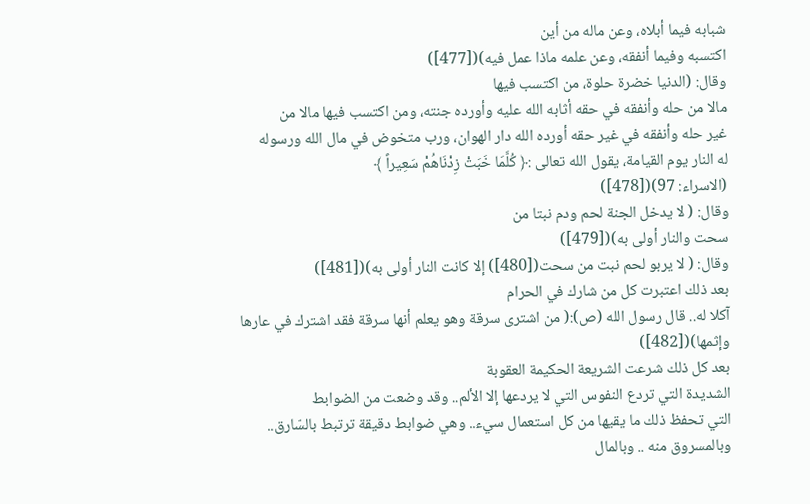شبابه فيما أبلاه، وعن ماله من أين
اكتسبه وفيما أنفقه، وعن علمه ماذا عمل فيه)([477])
وقال: (الدنيا خضرة حلوة، من اكتسب فيها
مالا من حله وأنفقه في حقه أثابه الله عليه وأورده جنته، ومن اكتسب فيها مالا من
غير حله وأنفقه في غير حقه أورده الله دار الهوان، ورب متخوض في مال الله ورسوله
له النار يوم القيامة، يقول الله تعالى :﴿ كُلَّمَا خَبَتْ زِدْنَاهُمْ سَعِيراً ﴾
(الاسراء: 97)([478])
وقال: ( لا يدخل الجنة لحم ودم نبتا من
سحت والنار أولى به)([479])
وقال: ( لا يربو لحم نبت من سحت([480]) إلا كانت النار أولى به)([481])
بعد ذلك اعتبرت كل من شارك في الحرام
آكلا له.. قال رسول الله (ص):( من اشترى سرقة وهو يعلم أنها سرقة فقد اشترك في عارها وإثمها)([482])
بعد كل ذلك شرعت الشريعة الحكيمة العقوبة
الشديدة التي تردع النفوس التي لا يردعها إلا الألم.. وقد وضعت من الضوابط
التي تحفظ ذلك ما يقيها من كل استعمال سيء.. وهي ضوابط دقيقة ترتبط بالسّارق..
وبالمسروق منه .. وبالمال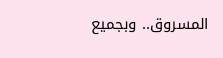المسروق.. وبجميع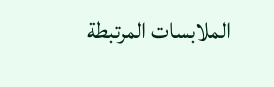الملابسات المرتبطة